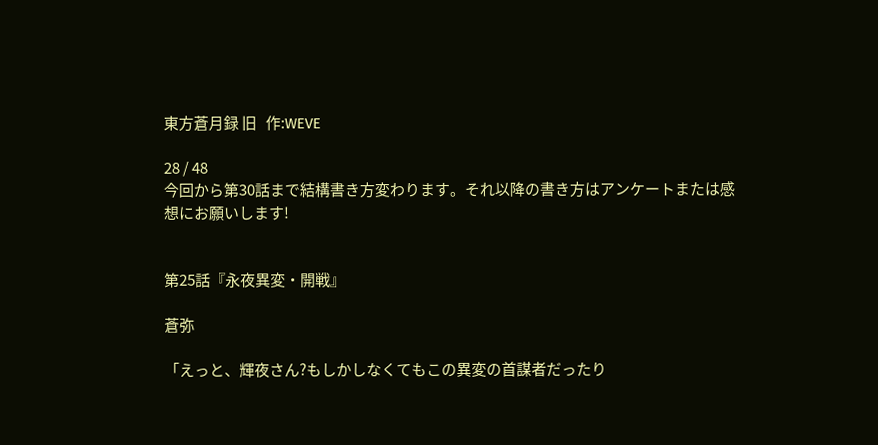東方蒼月録 旧   作:WEVE

28 / 48
今回から第30話まで結構書き方変わります。それ以降の書き方はアンケートまたは感想にお願いします!


第25話『永夜異変・開戦』

蒼弥

「えっと、輝夜さん?もしかしなくてもこの異変の首謀者だったり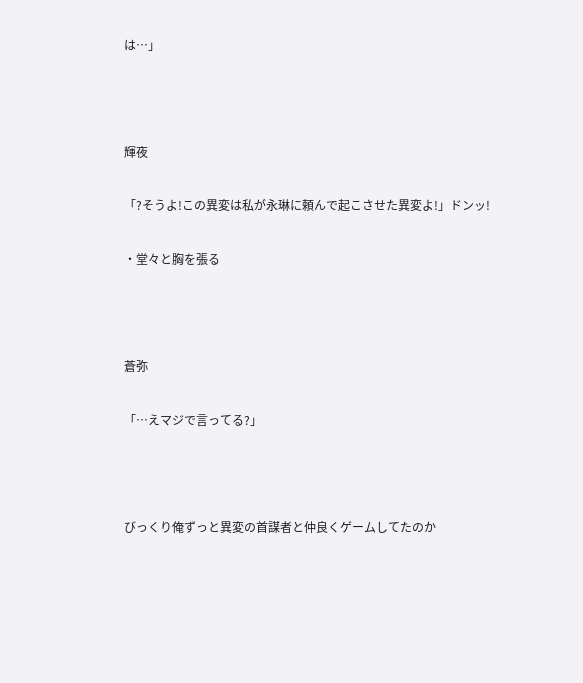は…」



輝夜

「?そうよ!この異変は私が永琳に頼んで起こさせた異変よ!」ドンッ!

・堂々と胸を張る



蒼弥

「…えマジで言ってる?」



びっくり俺ずっと異変の首謀者と仲良くゲームしてたのか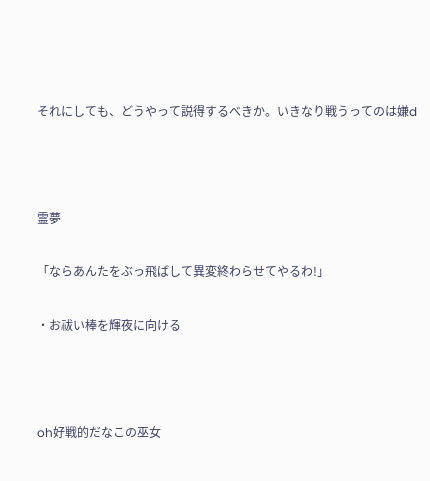それにしても、どうやって説得するべきか。いきなり戦うってのは嫌d



霊夢

「ならあんたをぶっ飛ばして異変終わらせてやるわ!」

・お祓い棒を輝夜に向ける



oh好戦的だなこの巫女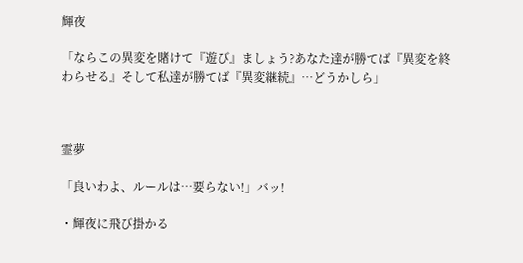輝夜

「ならこの異変を賭けて『遊び』ましょう?あなた達が勝てば『異変を終わらせる』そして私達が勝てば『異変継続』…どうかしら」



霊夢

「良いわよ、ルールは…要らない!」バッ!

・輝夜に飛び掛かる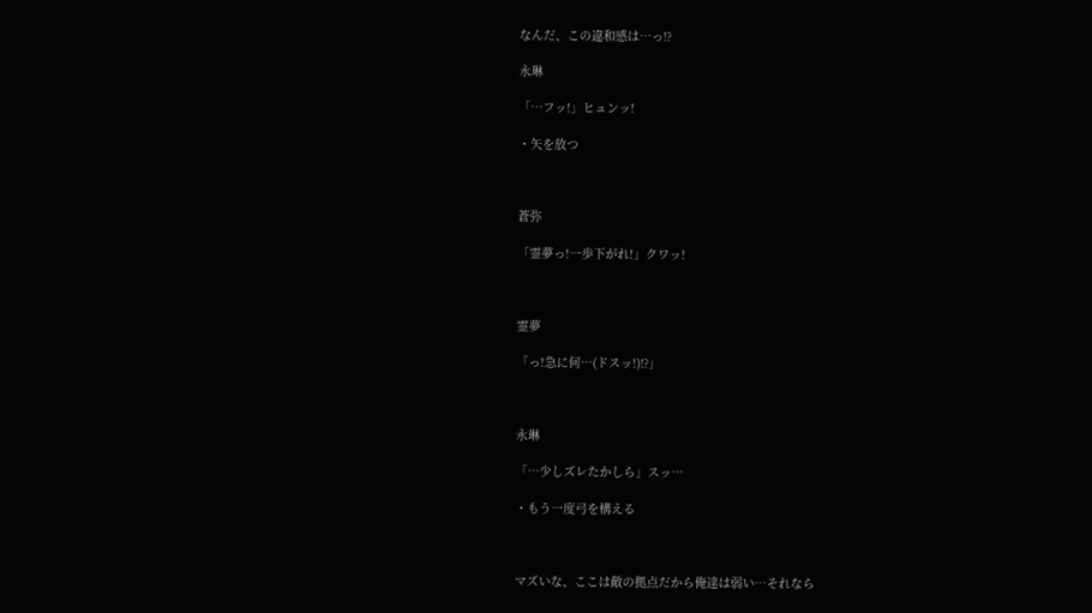なんだ、この違和感は…っ⁉

永琳

「…フッ!」ヒュンッ!

・矢を放つ



蒼弥

「霊夢っ!一歩下がれ!」クワッ!



霊夢

「っ!急に何…(ドスッ!)⁉」



永琳

「…少しズレたかしら」スッ…

・もう一度弓を構える



マズいな、ここは敵の拠点だから俺達は弱い…それなら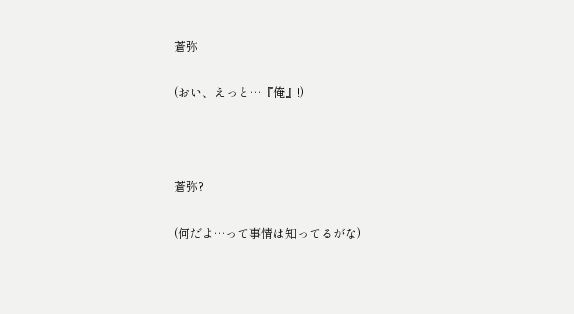蒼弥

(おい、えっと…『俺』!)



蒼弥?

(何だよ…って事情は知ってるがな)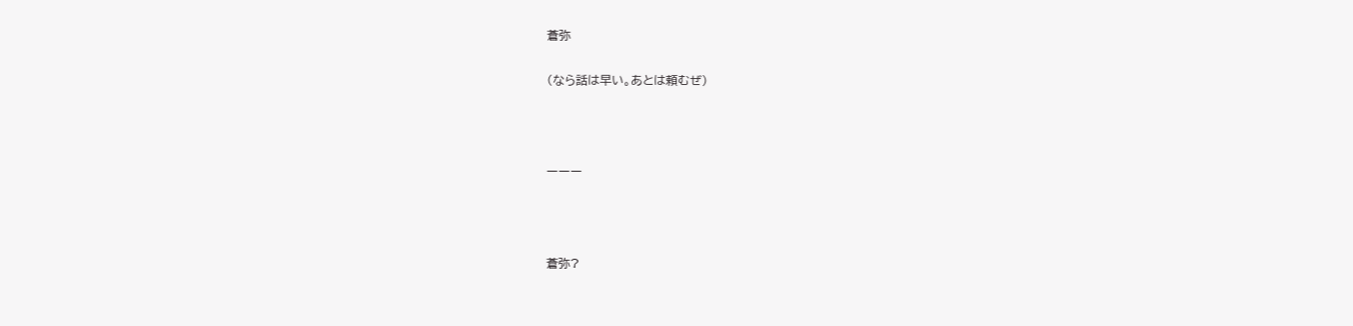蒼弥

(なら話は早い。あとは頼むぜ)



ーーー



蒼弥?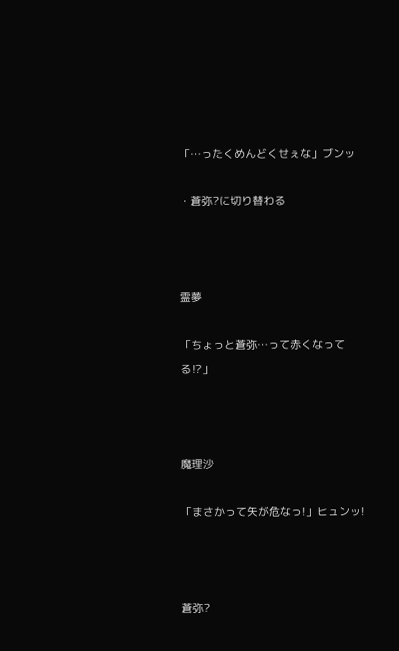「…ったくめんどくせぇな」ブンッ

・蒼弥?に切り替わる



霊夢

「ちょっと蒼弥…って赤くなってる⁉」



魔理沙

「まさかって矢が危なっ!」ヒュンッ!



蒼弥?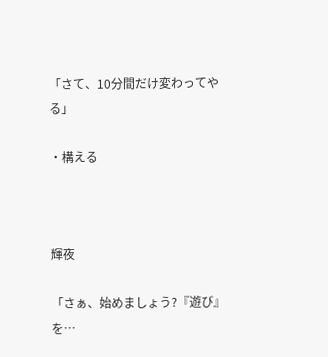「さて、10分間だけ変わってやる」

・構える



輝夜

「さぁ、始めましょう?『遊び』を…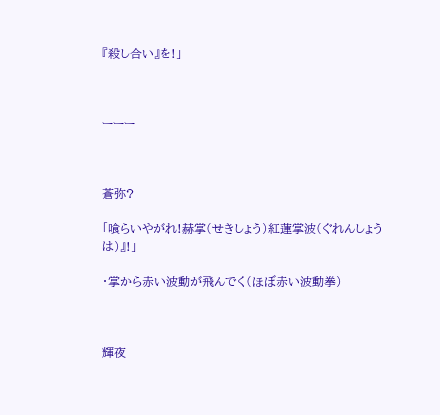『殺し合い』を!」



ーーー



蒼弥?

「喰らいやがれ!赫掌(せきしょう)紅蓮掌波(ぐれんしょうは)』!」

・掌から赤い波動が飛んでく(ほぼ赤い波動拳)



輝夜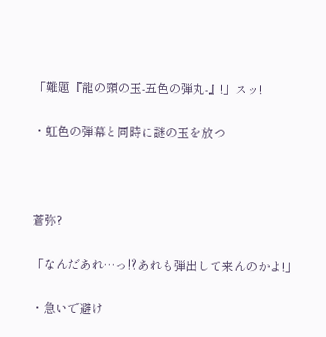「難題『龍の頸の玉-五色の弾丸-』!」スッ!

・虹色の弾幕と同時に謎の玉を放つ



蒼弥?

「なんだあれ…っ⁉あれも弾出して来んのかよ!」

・急いで避け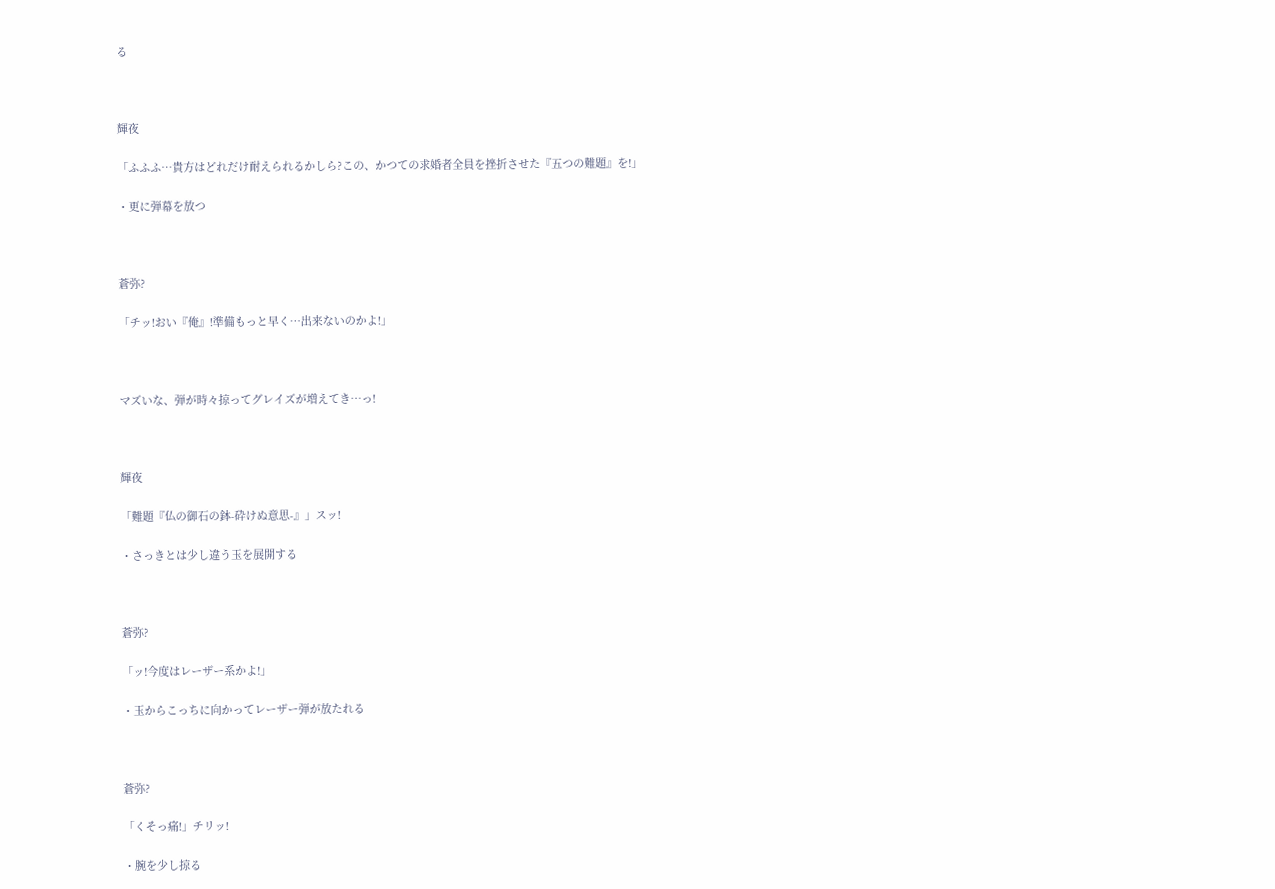る



輝夜

「ふふふ…貴方はどれだけ耐えられるかしら?この、かつての求婚者全員を挫折させた『五つの難題』を!」

・更に弾幕を放つ



蒼弥?

「チッ!おい『俺』!準備もっと早く…出来ないのかよ!」



マズいな、弾が時々掠ってグレイズが増えてき…っ!



輝夜

「難題『仏の御石の鉢-砕けぬ意思-』」スッ!

・さっきとは少し違う玉を展開する



蒼弥?

「ッ!今度はレーザー系かよ!」

・玉からこっちに向かってレーザー弾が放たれる



蒼弥?

「くそっ痛!」チリッ!

・腕を少し掠る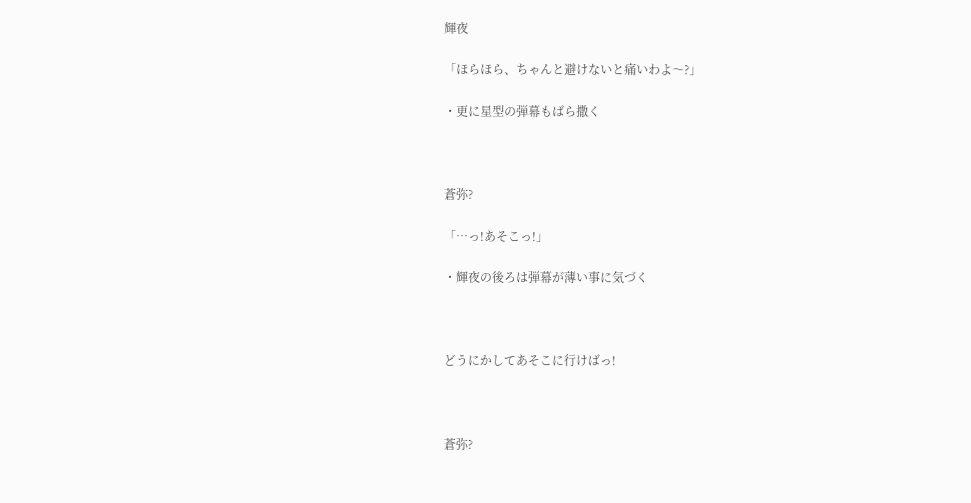輝夜

「ほらほら、ちゃんと避けないと痛いわよ〜?」

・更に星型の弾幕もばら撒く



蒼弥?

「…っ!あそこっ!」

・輝夜の後ろは弾幕が薄い事に気づく



どうにかしてあそこに行けばっ!



蒼弥?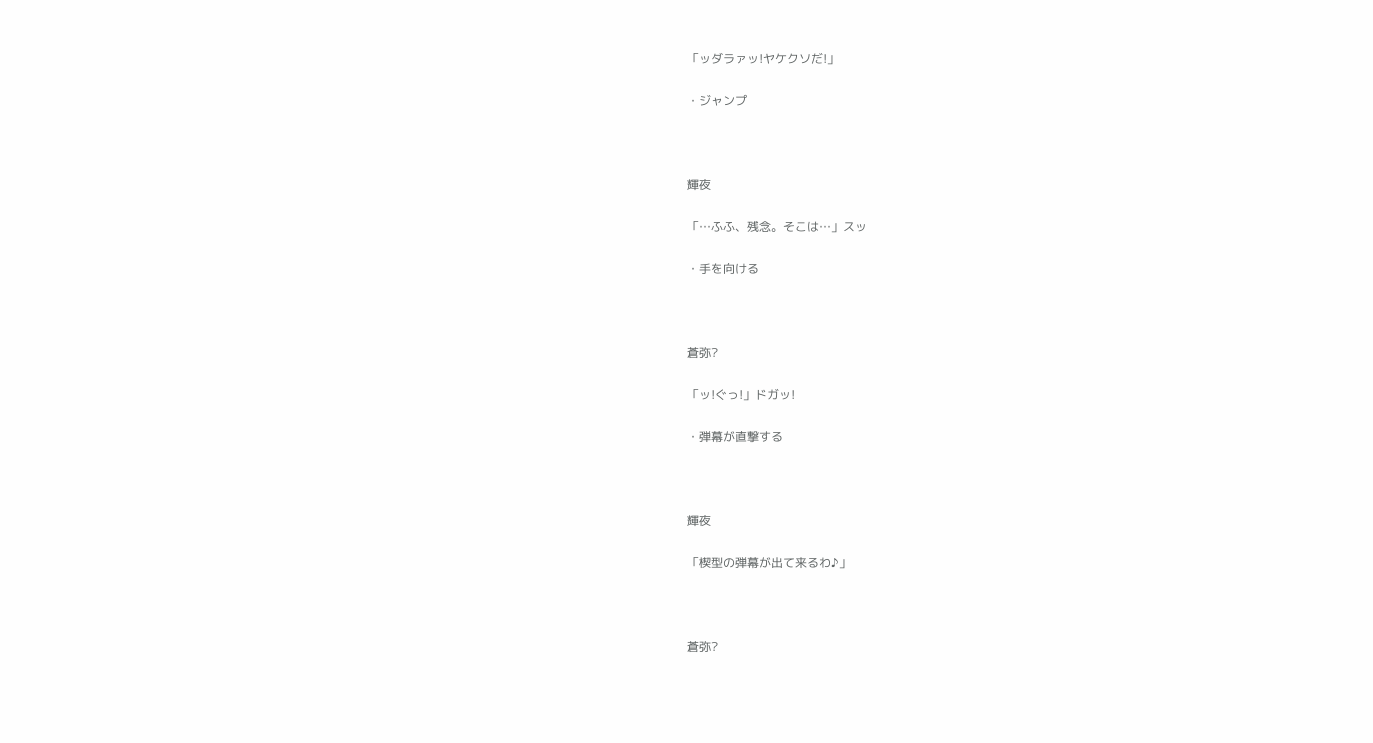「ッダラァッ!ヤケクソだ!」

・ジャンプ



輝夜

「…ふふ、残念。そこは…」スッ

・手を向ける



蒼弥?

「ッ!ぐっ!」ドガッ!

・弾幕が直撃する



輝夜

「楔型の弾幕が出て来るわ♪」



蒼弥?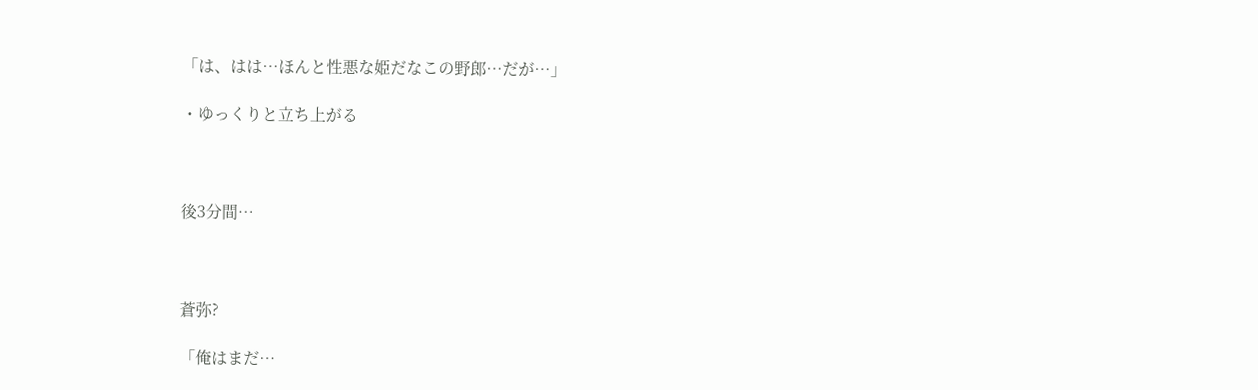「は、はは…ほんと性悪な姫だなこの野郎…だが…」

・ゆっくりと立ち上がる



後3分間…



蒼弥?

「俺はまだ…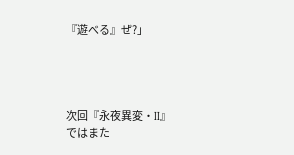『遊べる』ぜ?」




次回『永夜異変・II』
ではまた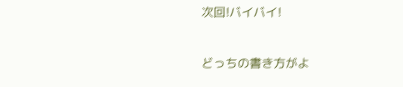次回!バイバイ!

どっちの書き方がよ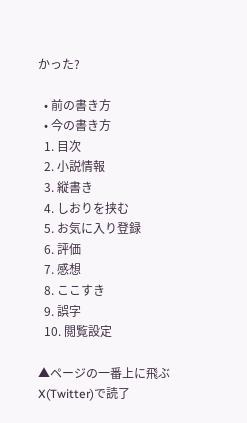かった?

  • 前の書き方
  • 今の書き方
  1. 目次
  2. 小説情報
  3. 縦書き
  4. しおりを挟む
  5. お気に入り登録
  6. 評価
  7. 感想
  8. ここすき
  9. 誤字
  10. 閲覧設定

▲ページの一番上に飛ぶ
X(Twitter)で読了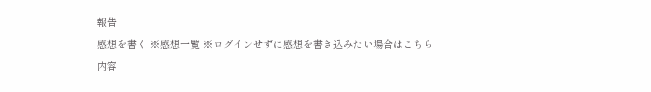報告
感想を書く ※感想一覧 ※ログインせずに感想を書き込みたい場合はこちら
内容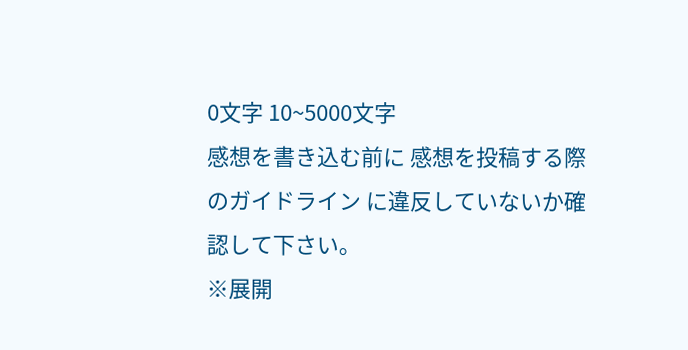0文字 10~5000文字
感想を書き込む前に 感想を投稿する際のガイドライン に違反していないか確認して下さい。
※展開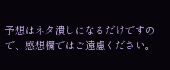予想はネタ潰しになるだけですので、感想欄ではご遠慮ください。